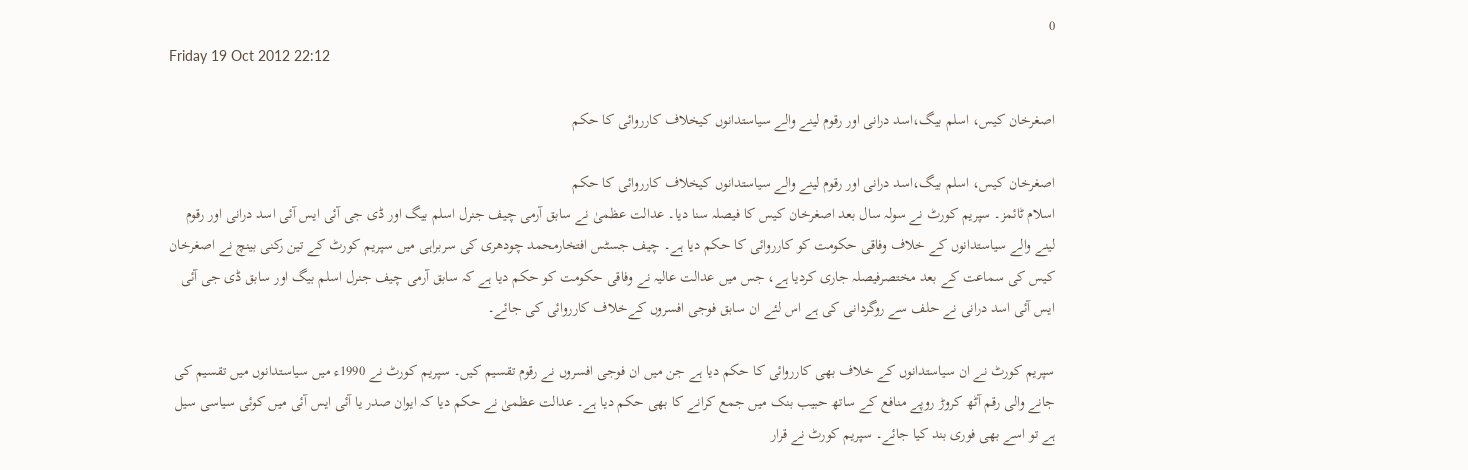0
Friday 19 Oct 2012 22:12

اصغرخان کیس، اسلم بیگ،اسد درانی اور رقوم لینے والے سیاستدانوں کیخلاف کارروائی کا حکم

اصغرخان کیس، اسلم بیگ،اسد درانی اور رقوم لینے والے سیاستدانوں کیخلاف کارروائی کا حکم
اسلام ٹائمز۔ سپریم کورٹ نے سولہ سال بعد اصغرخان کیس کا فیصلہ سنا دیا۔ عدالت عظمیٰ نے سابق آرمی چیف جنرل اسلم بیگ اور ڈی جی آئی ایس آئی اسد درانی اور رقوم لینے والے سیاستدانوں کے خلاف وفاقی حکومت کو کارروائی کا حکم دیا ہے۔ چیف جسٹس افتخارمحمد چودھری کی سربراہی میں سپریم کورٹ کے تین رکنی بینچ نے اصغرخان کیس کی سماعت کے بعد مختصرفیصلہ جاری کردیا ہے، جس میں عدالت عالیہ نے وفاقی حکومت کو حکم دیا ہے کہ سابق آرمی چیف جنرل اسلم بیگ اور سابق ڈی جی آئی ایس آئی اسد درانی نے حلف سے روگردانی کی ہے اس لئے ان سابق فوجی افسروں کےخلاف کارروائی کی جائے۔

سپریم کورٹ نے ان سیاستدانوں کے خلاف بھی کارروائی کا حکم دیا ہے جن میں ان فوجی افسروں نے رقوم تقسیم کیں۔ سپریم کورٹ نے 1990ء میں سیاستدانوں میں تقسیم کی جانے والی رقم آٹھ کروڑ روپے منافع کے ساتھ حبیب بنک میں جمع کرانے کا بھی حکم دیا ہے۔ عدالت عظمیٰ نے حکم دیا کہ ایوان صدر یا آئی ایس آئی میں کوئی سیاسی سیل ہے تو اسے بھی فوری بند کیا جائے۔ سپریم کورٹ نے قرار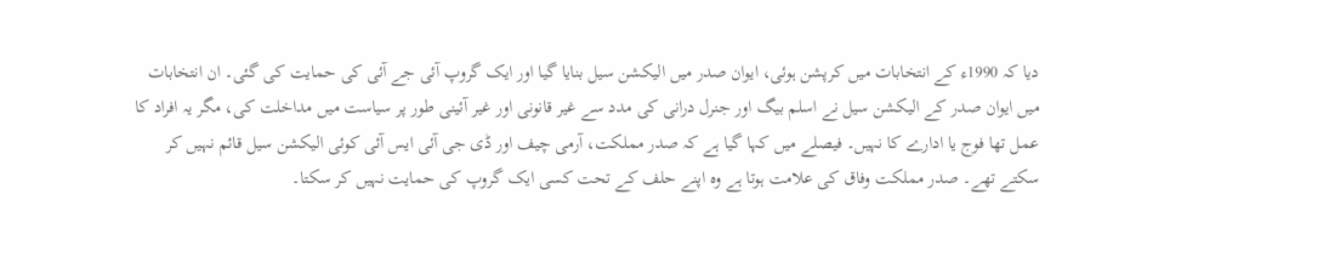دیا کہ 1990ء کے انتخابات میں کرپشن ہوئی، ایوان صدر میں الیکشن سیل بنایا گیا اور ایک گروپ آئی جے آئی کی حمایت کی گئی۔ ان انتخابات میں ایوان صدر کے الیکشن سیل نے اسلم بیگ اور جنرل درانی کی مدد سے غیر قانونی اور غیر آئینی طور پر سیاست میں مداخلت کی، مگر یہ افراد کا عمل تھا فوج یا ادارے کا نہیں۔ فیصلے میں کہا گیا ہے کہ صدر مملکت، آرمی چیف اور ڈی جی آئی ایس آئی کوئی الیکشن سیل قائم نہیں کر سکتے تھے۔ صدر مملکت وفاق کی علامت ہوتا ہے وہ اپنے حلف کے تحت کسی ایک گروپ کی حمایت نہیں کر سکتا۔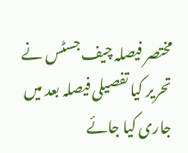مختصر فیصلہ چیف جسٹس نے تحریر کیا تفصیلی فیصلہ بعد میں جاری کیا جائے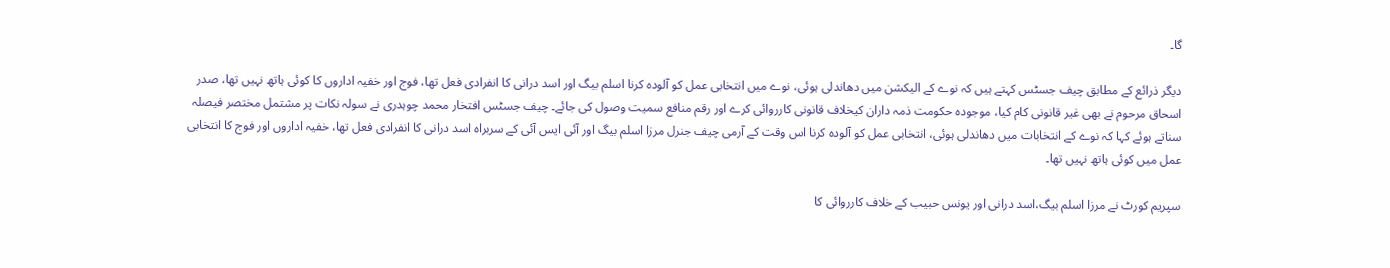گا۔

دیگر ذرائع کے مطابق چیف جسٹس کہتے ہیں کہ نوے کے الیکشن میں دھاندلی ہوئی، نوے میں انتخابی عمل کو آلودہ کرنا اسلم بیگ اور اسد درانی کا انفرادی فعل تھا، فوج اور خفیہ اداروں کا کوئی ہاتھ نہیں تھا، صدر اسحاق مرحوم نے بھی غیر قانونی کام کیا، موجودہ حکومت ذمہ داران کیخلاف قانونی کارروائی کرے اور رقم منافع سمیت وصول کی جائے۔ چیف جسٹس افتخار محمد چوہدری نے سولہ نکات پر مشتمل مختصر فیصلہ سناتے ہوئے کہا کہ نوے کے انتخابات میں دھاندلی ہوئی، انتخابی عمل کو آلودہ کرنا اس وقت کے آرمی چیف جنرل مرزا اسلم بیگ اور آئی ایس آئی کے سربراہ اسد درانی کا انفرادی فعل تھا، خفیہ اداروں اور فوج کا انتخابی عمل میں کوئی ہاتھ نہیں تھا۔

سپریم کورٹ نے مرزا اسلم بیگ،اسد درانی اور یونس حبیب کے خلاف کارروائی کا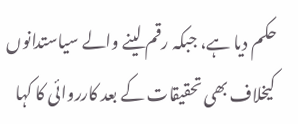حکم دیا ہے، جبکہ رقم لینے والے سیاستدانوں کیخلاف بھی تحقیقات کے بعد کارروائی کا کہا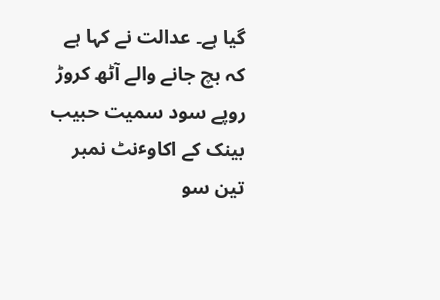گیا ہے۔ عدالت نے کہا ہے کہ بچ جانے والے آٹھ کروڑ روپے سود سمیت حبیب بینک کے اکاوٴنٹ نمبر تین سو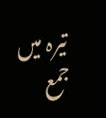تیرہ میں جمع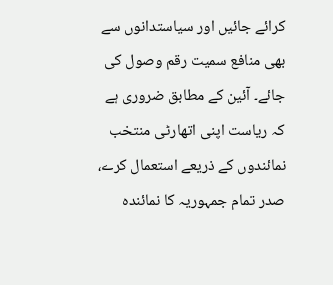کرائے جائیں اور سیاستدانوں سے بھی منافع سمیت رقم وصول کی جائے۔ آئین کے مطابق ضروری ہے کہ ریاست اپنی اتھارٹی منتخب نمائندوں کے ذریعے استعمال کرے، صدر تمام جمہوریہ کا نمائندہ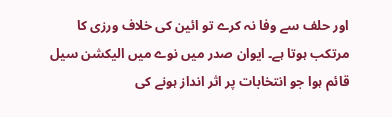اور حلف سے وفا نہ کرے تو ائین کی خلاف ورزی کا مرتکب ہوتا ہے۔ ایوان صدر میں نوے میں الیکشن سیل قائم ہوا جو انتخابات پر اثر انداز ہونے کی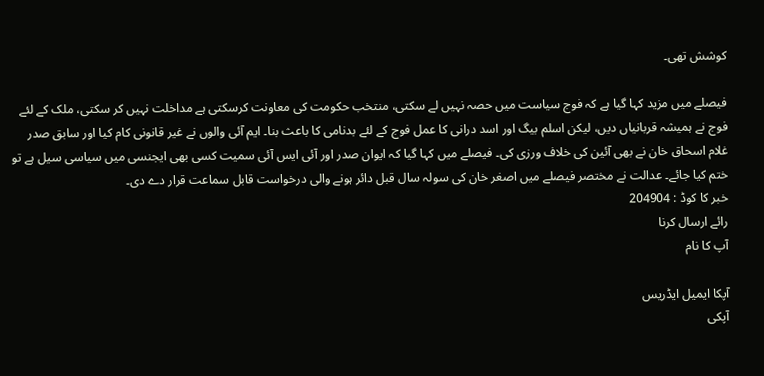کوشش تھی۔

فیصلے میں مزید کہا گیا ہے کہ فوج سیاست میں حصہ نہیں لے سکتی، منتخب حکومت کی معاونت کرسکتی ہے مداخلت نہیں کر سکتی، ملک کے لئے فوج نے ہمیشہ قربانیاں دیں، لیکن اسلم بیگ اور اسد درانی کا عمل فوج کے لئے بدنامی کا باعث بنا۔ ایم آئی والوں نے غیر قانونی کام کیا اور سابق صدر غلام اسحاق خان نے بھی آئین کی خلاف ورزی کی۔ فیصلے میں کہا گیا کہ ایوان صدر اور آئی ایس آئی سمیت کسی بھی ایجنسی میں سیاسی سیل ہے تو ختم کیا جائے۔ عدالت نے مختصر فیصلے میں اصغر خان کی سولہ سال قبل دائر ہونے والی درخواست قابل سماعت قرار دے دی۔
خبر کا کوڈ : 204904
رائے ارسال کرنا
آپ کا نام

آپکا ایمیل ایڈریس
آپکی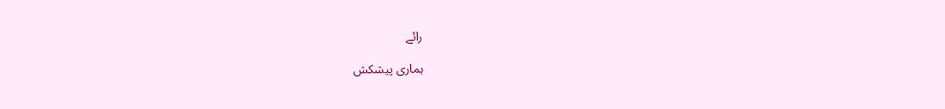رائے

ہماری پیشکش